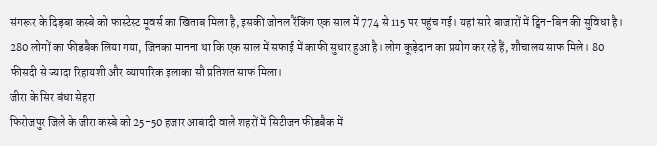संगरूर के दिड़बा कस्बे को फास्टेस्ट मूवर्स का खिताब मिला है, इसकी जोनल रैंकिंग एक साल में 774 से 115 पर पहुंच गई। यहां सारे बाजारों में ट्विन-बिन की सुविधा है। 280 लोगों का फीडबैक लिया गया, जिनका मानना था कि एक साल में सफाई में काफी सुधार हुआ है। लोग कूड़ेदान का प्रयोग कर रहे हैं, शौचालय साफ मिले। 80 फीसदी से ज्यादा रिहायशी और व्यापारिक इलाका सौ प्रतिशत साफ मिला।
जीरा के सिर बंधा सेहरा
फिरोजपुर जिले के जीरा कस्बे को 25-50 हजार आबादी वाले शहरों में सिटीजन फीडबैक में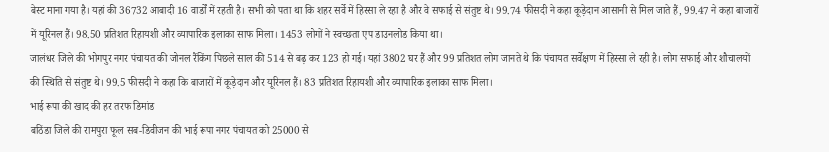बेस्ट माना गया है। यहां की 36732 आबादी 16 वार्डों में रहती है। सभी को पता था कि शहर सर्वे में हिस्सा ले रहा है और वे सफाई से संतुष्ट थे। 99.74 फीसदी ने कहा कूड़ेदान आसानी से मिल जाते हैं, 99.47 ने कहा बाजारों में यूरिनल हैं। 98.50 प्रतिशत रिहायशी और व्यापारिक इलाका साफ मिला। 1453 लोगों ने स्वच्छता एप डाउनलोड किया था।
जालंधर जिले की भोगपुर नगर पंचायत की जोनल रैंकिंग पिछले साल की 514 से बढ़ कर 123 हो गई। यहां 3802 घर हैं और 99 प्रतिशत लोग जानते थे कि पंचायत सर्वेक्षण में हिस्सा ले रही है। लोग सफाई और शौचालयों की स्थिति से संतुष्ट थे। 99.5 फीसदी ने कहा कि बाजारों में कूड़ेदान और यूरिनल हैं। 83 प्रतिशत रिहायशी और व्यापारिक इलाका साफ मिला।
भाई रूपा की खाद की हर तरफ डिमांड
बठिंडा जिले की रामपुरा फूल सब-डिवीजन की भाई रूपा नगर पंचायत को 25000 से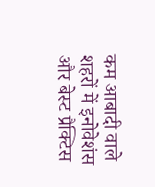कम आबादी वाले शहरों में इनोवेशंस और बेस्ट प्रैक्टिस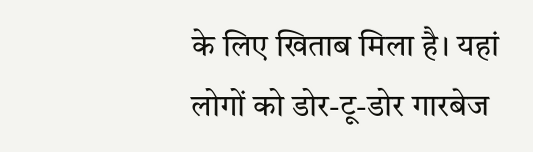के लिए खिताब मिला है। यहां लोगों को डोर-टू-डोर गारबेज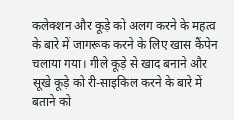कलेक्शन और कूड़े को अलग करने के महत्व के बारे में जागरूक करने के लिए खास कैंपेन चलाया गया। गीले कूड़े से खाद बनाने और सूखे कूड़े को री-साइकिल करने के बारे में बताने को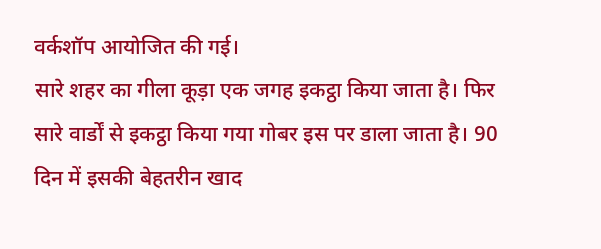वर्कशॉप आयोजित की गई।
सारे शहर का गीला कूड़ा एक जगह इकट्ठा किया जाता है। फिर सारे वार्डों से इकट्ठा किया गया गोबर इस पर डाला जाता है। 90 दिन में इसकी बेहतरीन खाद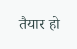तैयार हो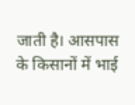जाती है। आसपास के किसानों में भाई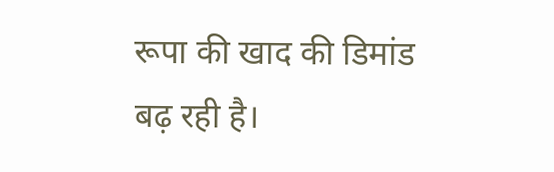रूपा की खाद की डिमांड बढ़ रही है।